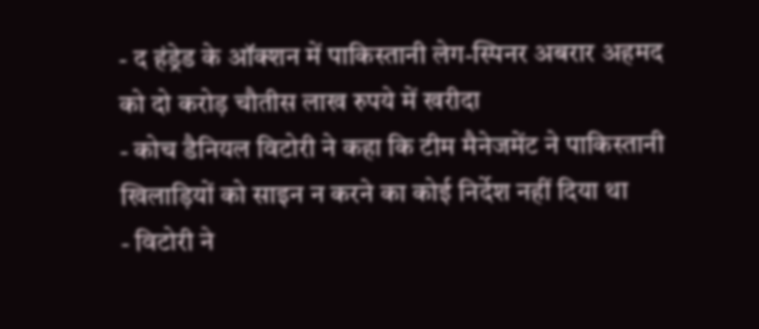- द हंड्रेड के ऑक्शन में पाकिस्तानी लेग-स्पिनर अबरार अहमद को दो करोड़ चौतीस लाख रुपये में खरीदा
- कोच डैनियल विटोरी ने कहा कि टीम मैनेजमेंट ने पाकिस्तानी खिलाड़ियों को साइन न करने का कोई निर्देश नहीं दिया था
- विटोरी ने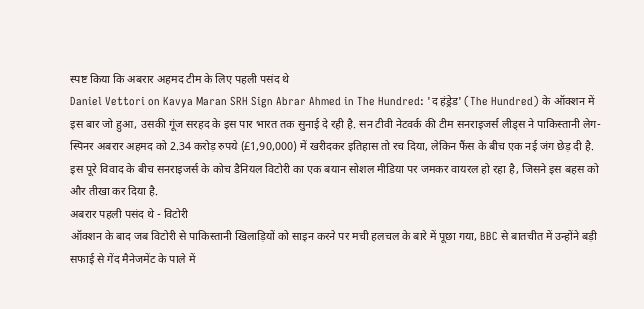स्पष्ट किया कि अबरार अहमद टीम के लिए पहली पसंद थे
Daniel Vettori on Kavya Maran SRH Sign Abrar Ahmed in The Hundred: 'द हंड्रेड' (The Hundred) के ऑक्शन में इस बार जो हुआ, उसकी गूंज सरहद के इस पार भारत तक सुनाई दे रही है. सन टीवी नेटवर्क की टीम सनराइजर्स लीड्स ने पाकिस्तानी लेग-स्पिनर अबरार अहमद को 2.34 करोड़ रुपये (£1,90,000) में खरीदकर इतिहास तो रच दिया, लेकिन फैंस के बीच एक नई जंग छेड़ दी है. इस पूरे विवाद के बीच सनराइजर्स के कोच डैनियल विटोरी का एक बयान सोशल मीडिया पर जमकर वायरल हो रहा है, जिसने इस बहस को और तीखा कर दिया है.
अबरार पहली पसंद थे - विटोरी
ऑक्शन के बाद जब विटोरी से पाकिस्तानी खिलाड़ियों को साइन करने पर मची हलचल के बारे में पूछा गया, BBC से बातचीत में उन्होंने बड़ी सफाई से गेंद मैनेजमेंट के पाले में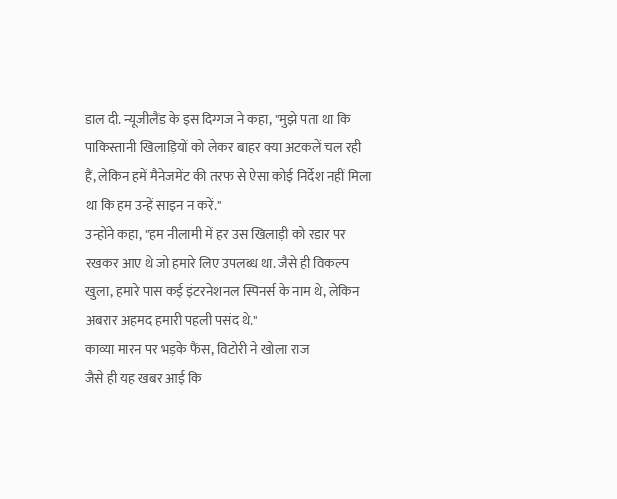डाल दी. न्यूजीलैंड के इस दिग्गज ने कहा, "मुझे पता था कि पाकिस्तानी खिलाड़ियों को लेकर बाहर क्या अटकलें चल रही हैं, लेकिन हमें मैनेजमेंट की तरफ से ऐसा कोई निर्देश नहीं मिला था कि हम उन्हें साइन न करें."
उन्होंने कहा, "हम नीलामी में हर उस खिलाड़ी को रडार पर रखकर आए थे जो हमारे लिए उपलब्ध था. जैसे ही विकल्प खुला, हमारे पास कई इंटरनेशनल स्पिनर्स के नाम थे, लेकिन अबरार अहमद हमारी पहली पसंद थे."
काव्या मारन पर भड़के फैंस, विटोरी ने खोला राज
जैसे ही यह खबर आई कि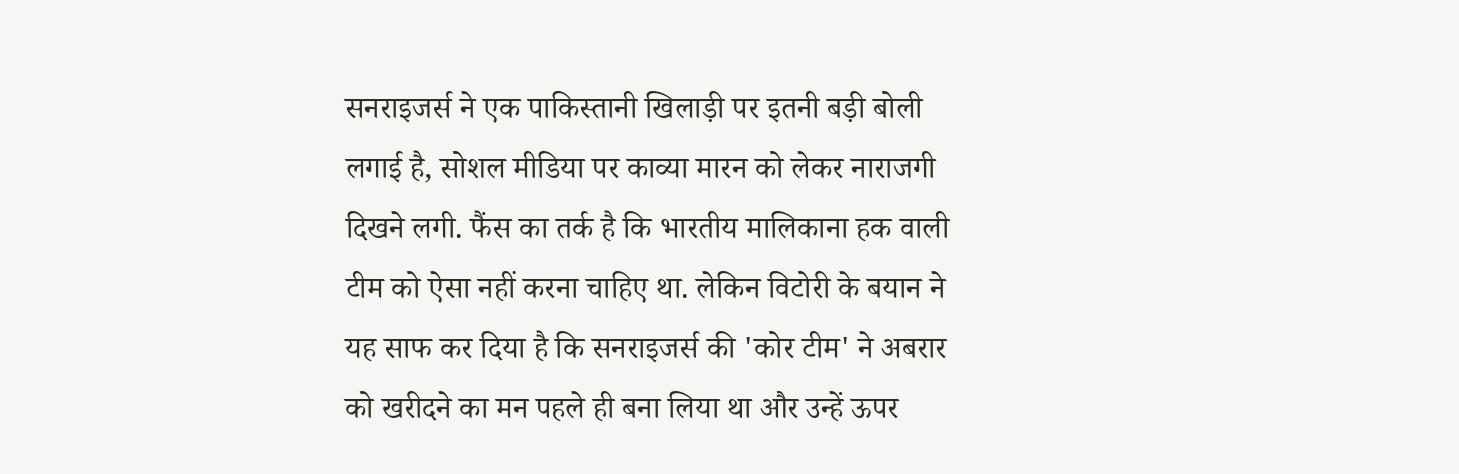सनराइजर्स ने एक पाकिस्तानी खिलाड़ी पर इतनी बड़ी बोली लगाई है, सोशल मीडिया पर काव्या मारन को लेकर नाराजगी दिखने लगी. फैंस का तर्क है कि भारतीय मालिकाना हक वाली टीम को ऐसा नहीं करना चाहिए था. लेकिन विटोरी के बयान ने यह साफ कर दिया है कि सनराइजर्स की 'कोर टीम' ने अबरार को खरीदने का मन पहले ही बना लिया था और उन्हें ऊपर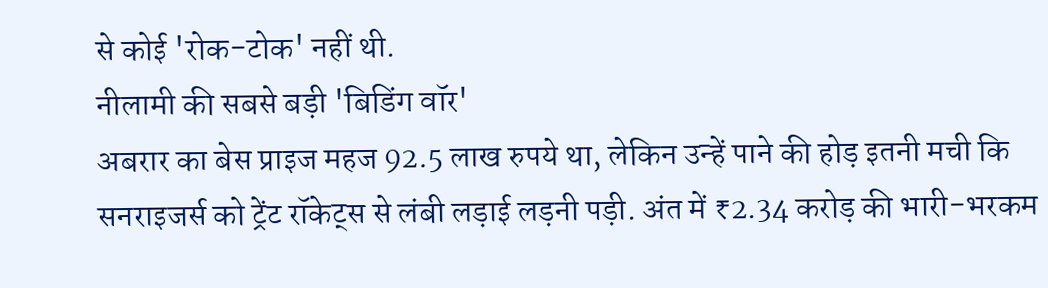से कोई 'रोक-टोक' नहीं थी.
नीलामी की सबसे बड़ी 'बिडिंग वॉर'
अबरार का बेस प्राइज महज 92.5 लाख रुपये था, लेकिन उन्हें पाने की होड़ इतनी मची कि सनराइजर्स को ट्रेंट रॉकेट्स से लंबी लड़ाई लड़नी पड़ी. अंत में ₹2.34 करोड़ की भारी-भरकम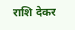राशि देकर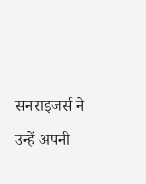सनराइजर्स ने उन्हें अपनी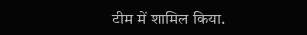टीम में शामिल किया.